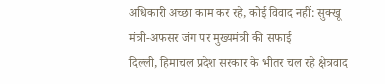अधिकारी अच्छा काम कर रहे, कोई विवाद नहीं: सुक्खू
मंत्री-अफसर जंग पर मुख्यमंत्री की सफाई
दिल्ली, हिमाचल प्रदेश सरकार के भीतर चल रहे क्षेत्रवाद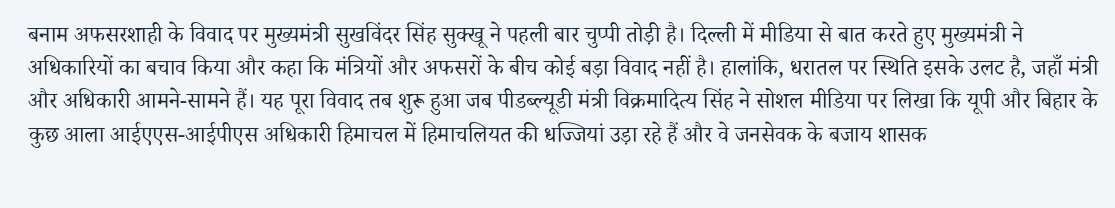बनाम अफसरशाही के विवाद पर मुख्यमंत्री सुखविंदर सिंह सुक्खू ने पहली बार चुप्पी तोड़ी है। दिल्ली में मीडिया से बात करते हुए मुख्यमंत्री ने अधिकारियों का बचाव किया और कहा कि मंत्रियों और अफसरों के बीच कोई बड़ा विवाद नहीं है। हालांकि, धरातल पर स्थिति इसके उलट है, जहाँ मंत्री और अधिकारी आमने-सामने हैं। यह पूरा विवाद तब शुरू हुआ जब पीडब्ल्यूडी मंत्री विक्रमादित्य सिंह ने सोशल मीडिया पर लिखा कि यूपी और बिहार के कुछ आला आईएएस-आईपीएस अधिकारी हिमाचल में हिमाचलियत की धज्जियां उड़ा रहे हैं और वे जनसेवक के बजाय शासक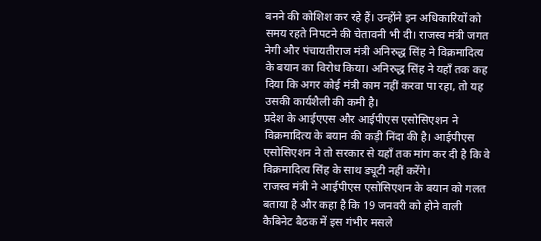बनने की कोशिश कर रहे हैं। उन्होंने इन अधिकारियों को समय रहते निपटने की चेतावनी भी दी। राजस्व मंत्री जगत नेगी और पंचायतीराज मंत्री अनिरुद्ध सिंह ने विक्रमादित्य के बयान का विरोध किया। अनिरुद्ध सिंह ने यहाँ तक कह दिया कि अगर कोई मंत्री काम नहीं करवा पा रहा, तो यह उसकी कार्यशैली की कमी है।
प्रदेश के आईएएस और आईपीएस एसोसिएशन ने विक्रमादित्य के बयान की कड़ी निंदा की है। आईपीएस एसोसिएशन ने तो सरकार से यहाँ तक मांग कर दी है कि वे विक्रमादित्य सिंह के साथ ड्यूटी नहीं करेंगे।
राजस्व मंत्री ने आईपीएस एसोसिएशन के बयान को गलत बताया है और कहा है कि 19 जनवरी को होने वाली कैबिनेट बैठक में इस गंभीर मसले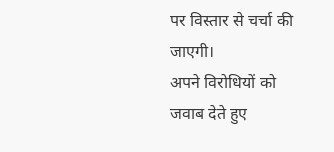पर विस्तार से चर्चा की जाएगी।
अपने विरोधियों को जवाब देते हुए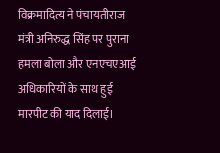विक्रमादित्य ने पंचायतीराज मंत्री अनिरुद्ध सिंह पर पुराना हमला बोला और एनएचएआई अधिकारियों के साथ हुई मारपीट की याद दिलाई।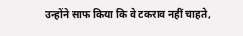उन्होंने साफ किया कि वे टकराव नहीं चाहते,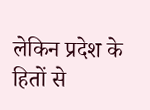लेकिन प्रदेश के हितों से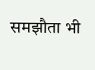समझौता भी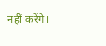नहीं करेंगे।